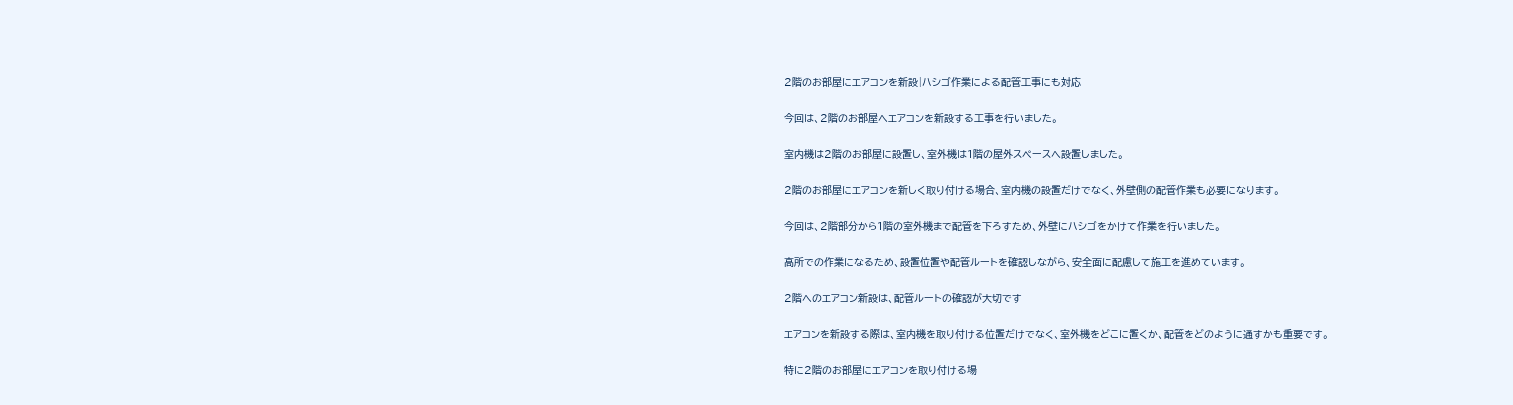2階のお部屋にエアコンを新設|ハシゴ作業による配管工事にも対応

今回は、2階のお部屋へエアコンを新設する工事を行いました。

室内機は2階のお部屋に設置し、室外機は1階の屋外スペースへ設置しました。

2階のお部屋にエアコンを新しく取り付ける場合、室内機の設置だけでなく、外壁側の配管作業も必要になります。

今回は、2階部分から1階の室外機まで配管を下ろすため、外壁にハシゴをかけて作業を行いました。

高所での作業になるため、設置位置や配管ルートを確認しながら、安全面に配慮して施工を進めています。

2階へのエアコン新設は、配管ルートの確認が大切です

エアコンを新設する際は、室内機を取り付ける位置だけでなく、室外機をどこに置くか、配管をどのように通すかも重要です。

特に2階のお部屋にエアコンを取り付ける場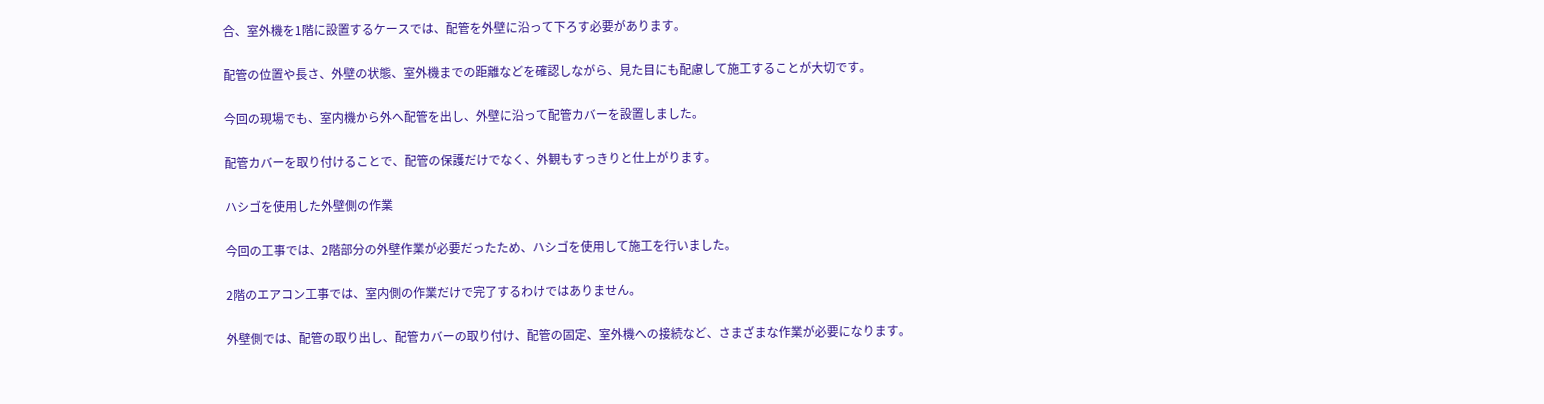合、室外機を1階に設置するケースでは、配管を外壁に沿って下ろす必要があります。

配管の位置や長さ、外壁の状態、室外機までの距離などを確認しながら、見た目にも配慮して施工することが大切です。

今回の現場でも、室内機から外へ配管を出し、外壁に沿って配管カバーを設置しました。

配管カバーを取り付けることで、配管の保護だけでなく、外観もすっきりと仕上がります。

ハシゴを使用した外壁側の作業

今回の工事では、2階部分の外壁作業が必要だったため、ハシゴを使用して施工を行いました。

2階のエアコン工事では、室内側の作業だけで完了するわけではありません。

外壁側では、配管の取り出し、配管カバーの取り付け、配管の固定、室外機への接続など、さまざまな作業が必要になります。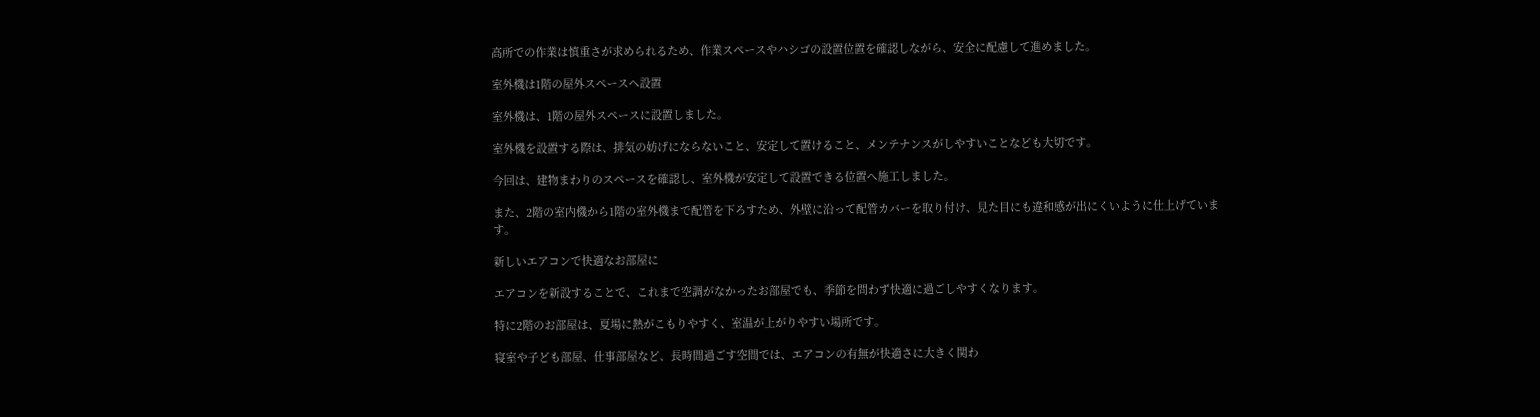高所での作業は慎重さが求められるため、作業スペースやハシゴの設置位置を確認しながら、安全に配慮して進めました。

室外機は1階の屋外スペースへ設置

室外機は、1階の屋外スペースに設置しました。

室外機を設置する際は、排気の妨げにならないこと、安定して置けること、メンテナンスがしやすいことなども大切です。

今回は、建物まわりのスペースを確認し、室外機が安定して設置できる位置へ施工しました。

また、2階の室内機から1階の室外機まで配管を下ろすため、外壁に沿って配管カバーを取り付け、見た目にも違和感が出にくいように仕上げています。

新しいエアコンで快適なお部屋に

エアコンを新設することで、これまで空調がなかったお部屋でも、季節を問わず快適に過ごしやすくなります。

特に2階のお部屋は、夏場に熱がこもりやすく、室温が上がりやすい場所です。

寝室や子ども部屋、仕事部屋など、長時間過ごす空間では、エアコンの有無が快適さに大きく関わ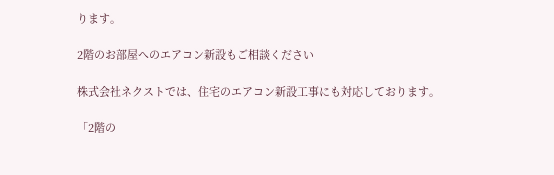ります。

2階のお部屋へのエアコン新設もご相談ください

株式会社ネクストでは、住宅のエアコン新設工事にも対応しております。

「2階の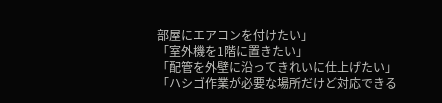部屋にエアコンを付けたい」
「室外機を1階に置きたい」
「配管を外壁に沿ってきれいに仕上げたい」
「ハシゴ作業が必要な場所だけど対応できる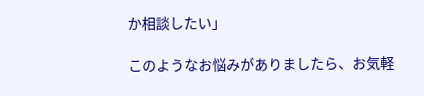か相談したい」

このようなお悩みがありましたら、お気軽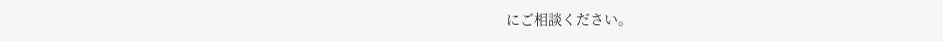にご相談ください。